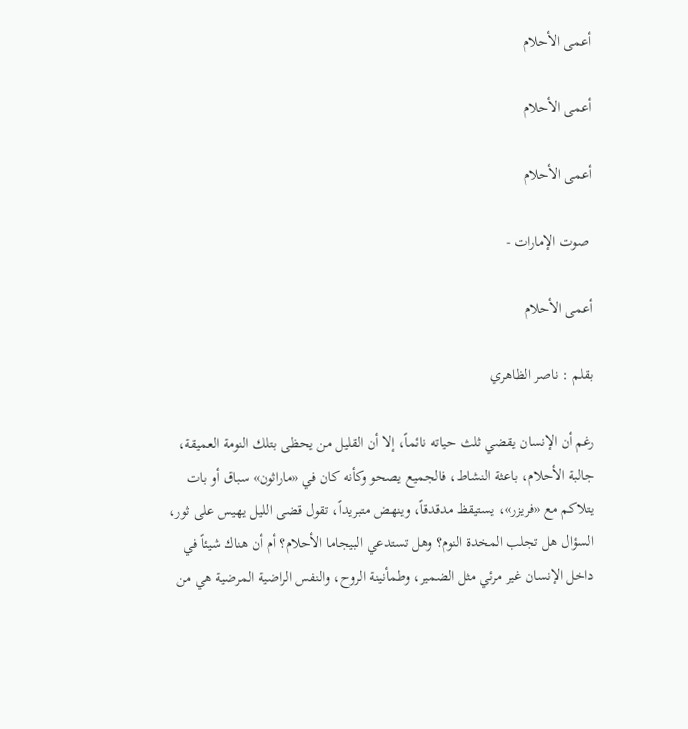أعمى الأحلام

أعمى الأحلام

أعمى الأحلام

 صوت الإمارات -

أعمى الأحلام

بقلم : ناصر الظاهري

رغم أن الإنسان يقضي ثلث حياته نائماً، إلا أن القليل من يحظى بتلك النومة العميقة، جالبة الأحلام، باعثة النشاط، فالجميع يصحو وكأنه كان في «ماراثون» سباق أو بات يتلاكم مع «فريزر»، يستيقظ مدقدقاً، وينهض متبريداً، تقول قضى الليل يهيس على ثور، السؤال هل تجلب المخدة النوم؟ وهل تستدعي البيجاما الأحلام؟ أم أن هناك شيئاً في داخل الإنسان غير مرئي مثل الضمير، وطمأنينة الروح، والنفس الراضية المرضية هي من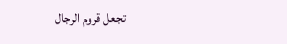تجعل قروم الرجال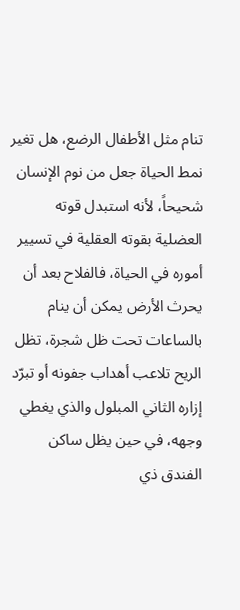تنام مثل الأطفال الرضع، هل تغير نمط الحياة جعل من نوم الإنسان شحيحاً، لأنه استبدل قوته العضلية بقوته العقلية في تسيير أموره في الحياة، فالفلاح بعد أن يحرث الأرض يمكن أن ينام بالساعات تحت ظل شجرة، تظل الريح تلاعب أهداب جفونه أو تبرّد إزاره الثاني المبلول والذي يغطي وجهه، في حين يظل ساكن الفندق ذي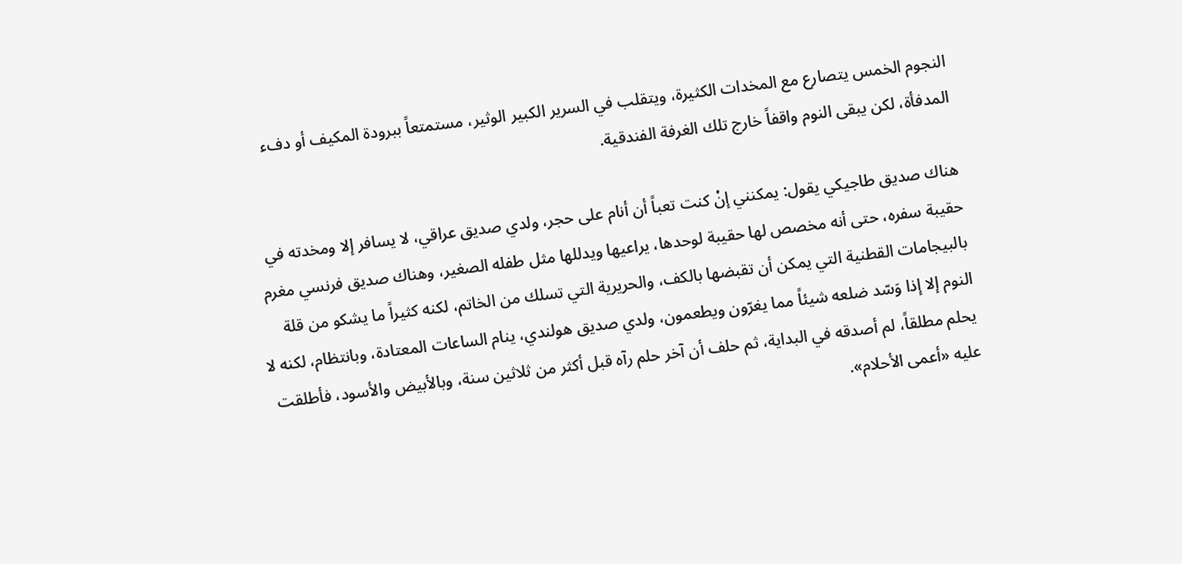النجوم الخمس يتصارع مع المخدات الكثيرة، ويتقلب في السرير الكبير الوثير، مستمتعاً ببرودة المكيف أو دفء المدفأة، لكن يبقى النوم واقفاً خارج تلك الغرفة الفندقية.

هناك صديق طاجيكي يقول: يمكنني إنْ كنت تعباً أن أنام على حجر، ولدي صديق عراقي، لا يسافر إلا ومخدته في حقيبة سفره، حتى أنه مخصص لها حقيبة لوحدها، يراعيها ويدللها مثل طفله الصغير، وهناك صديق فرنسي مغرم بالبيجامات القطنية التي يمكن أن تقبضها بالكف، والحريرية التي تسلك من الخاتم، لكنه كثيراً ما يشكو من قلة النوم إلا إذا وَسّد ضلعه شيئاً مما يغرّون ويطعمون، ولدي صديق هولندي، ينام الساعات المعتادة، وبانتظام، لكنه لا يحلم مطلقاً، لم أصدقه في البداية، ثم حلف أن آخر حلم رآه قبل أكثر من ثلاثين سنة، وبالأبيض والأسود، فأطلقت عليه «أعمى الأحلام».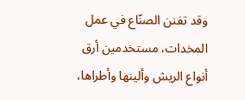وقد تفنن الصنّاع في عمل المخدات، مستخدمين أرق أنواع الريش وألينها وأطراها،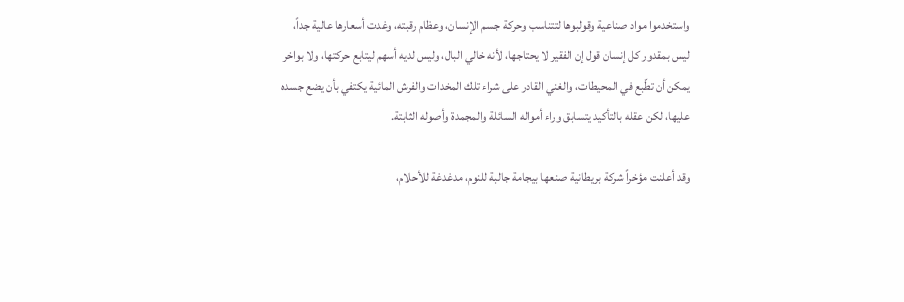واستخدموا مواد صناعية وقولبوها لتتناسب وحركة جسم الإنسان، وعظام رقبته، وغدت أسعارها عالية جداً، ليس بمقدور كل إنسان قول إن الفقير لا يحتاجها، لأنه خالي البال، وليس لديه أسهم ليتابع حركتها، ولا بواخر يمكن أن تطّبع في المحيطات، والغني القادر على شراء تلك المخدات والفرش المائية يكتفي بأن يضع جسده عليها، لكن عقله بالتأكيد يتسابق وراء أمواله السائلة والمجمدة وأصوله الثابتة.

وقد أعلنت مؤخراً شركة بريطانية صنعها بيجامة جالبة للنوم، مدغدغة للأحلام،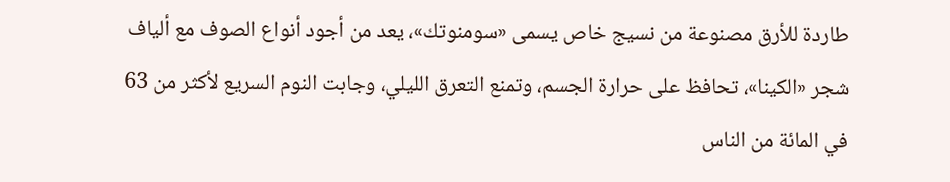طاردة للأرق مصنوعة من نسيج خاص يسمى «سومنوتك»، يعد من أجود أنواع الصوف مع ألياف شجر «الكينا»، تحافظ على حرارة الجسم، وتمنع التعرق الليلي، وجابت النوم السريع لأكثر من 63 في المائة من الناس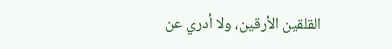القلقين الأرقين، ولا أدري عن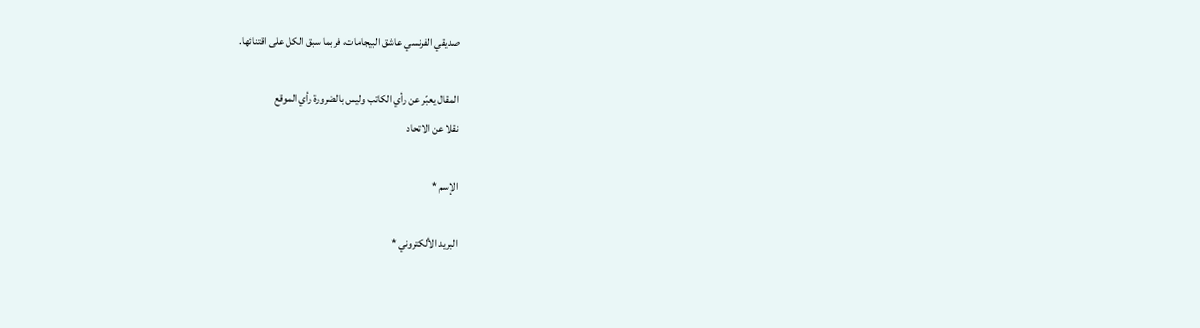صديقي الفرنسي عاشق البيجامات، فربما سبق الكل على اقتنائها.

المقال يعبّر عن رأي الكاتب وليس بالضرورة رأي الموقع
نقلا عن الاتحاد

الإسم *

البريد الألكتروني *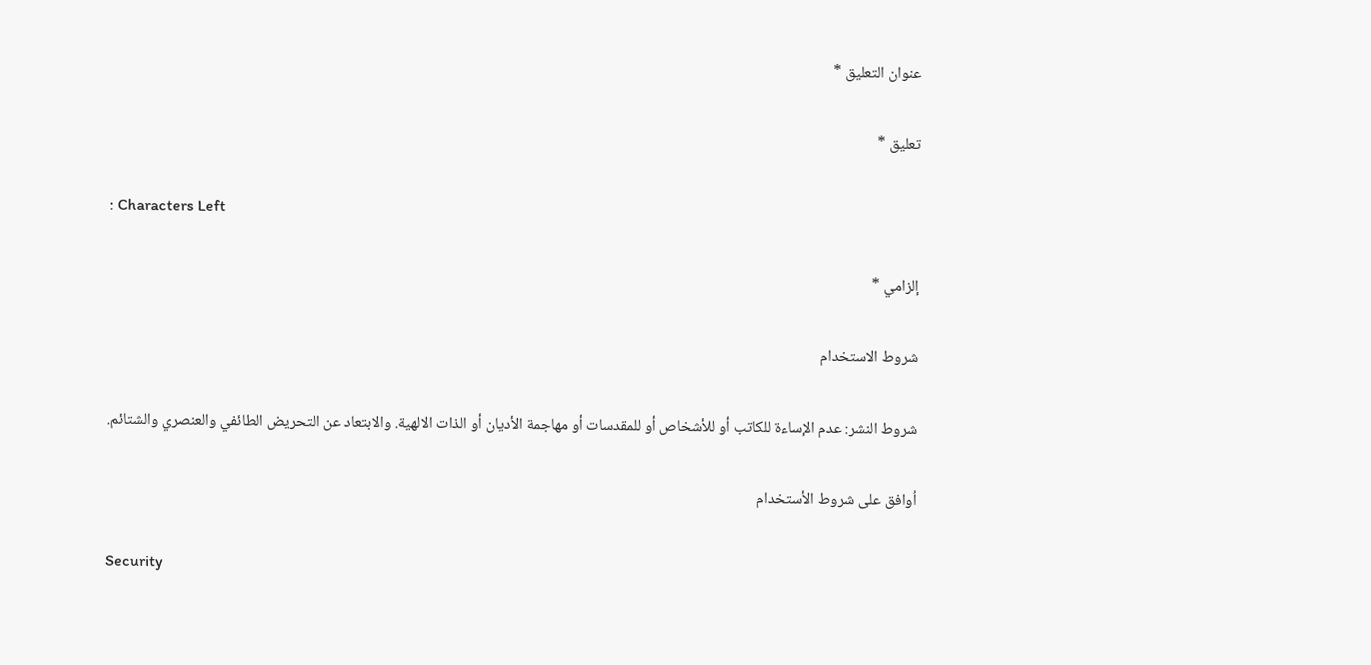عنوان التعليق *

تعليق *

: Characters Left

إلزامي *

شروط الاستخدام

شروط النشر: عدم الإساءة للكاتب أو للأشخاص أو للمقدسات أو مهاجمة الأديان أو الذات الالهية. والابتعاد عن التحريض الطائفي والعنصري والشتائم.

اُوافق على شروط الأستخدام

Security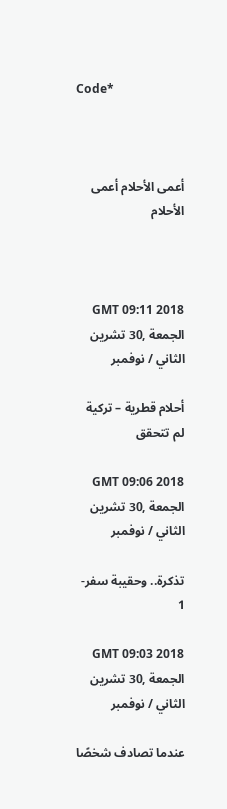Code*



أعمى الأحلام أعمى الأحلام



GMT 09:11 2018 الجمعة ,30 تشرين الثاني / نوفمبر

أحلام قطرية – تركية لم تتحقق

GMT 09:06 2018 الجمعة ,30 تشرين الثاني / نوفمبر

تذكرة.. وحقيبة سفر- 1

GMT 09:03 2018 الجمعة ,30 تشرين الثاني / نوفمبر

عندما تصادف شخصًا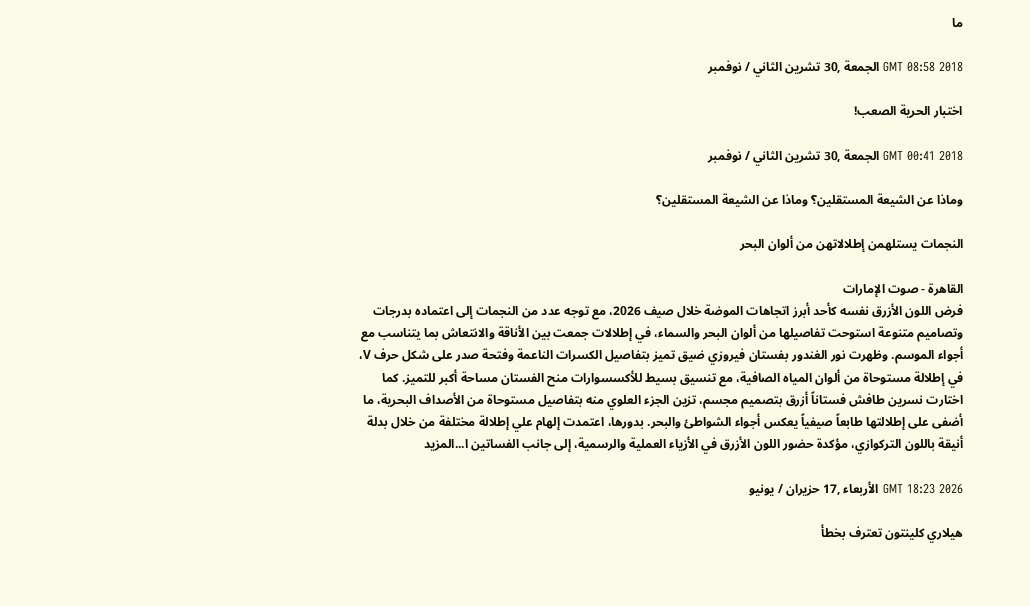ما

GMT 08:58 2018 الجمعة ,30 تشرين الثاني / نوفمبر

اختبار الحرية الصعب!

GMT 00:41 2018 الجمعة ,30 تشرين الثاني / نوفمبر

وماذا عن الشيعة المستقلين؟ وماذا عن الشيعة المستقلين؟

النجمات يستلهمن إطلالاتهن من ألوان البحر

القاهرة - صوت الإمارات
فرض اللون الأزرق نفسه كأحد أبرز اتجاهات الموضة خلال صيف 2026، مع توجه عدد من النجمات إلى اعتماده بدرجات وتصاميم متنوعة استوحت تفاصيلها من ألوان البحر والسماء، في إطلالات جمعت بين الأناقة والانتعاش بما يتناسب مع أجواء الموسم. وظهرت نور الغندور بفستان فيروزي ضيق تميز بتفاصيل الكسرات الناعمة وفتحة صدر على شكل حرف V، في إطلالة مستوحاة من ألوان المياه الصافية، مع تنسيق بسيط للأكسسوارات منح الفستان مساحة أكبر للتميز. كما اختارت نسرين طافش فستاناً أزرق بتصميم مجسم، تزين الجزء العلوي منه بتفاصيل مستوحاة من الأصداف البحرية، ما أضفى على إطلالتها طابعاً صيفياً يعكس أجواء الشواطئ والبحر. بدورها، اعتمدت إلهام علي إطلالة مختلفة من خلال بدلة أنيقة باللون التركوازي، مؤكدة حضور اللون الأزرق في الأزياء العملية والرسمية، إلى جانب الفساتين ا...المزيد

GMT 18:23 2026 الأربعاء ,17 حزيران / يونيو

هيلاري كلينتون تعترف بخطأ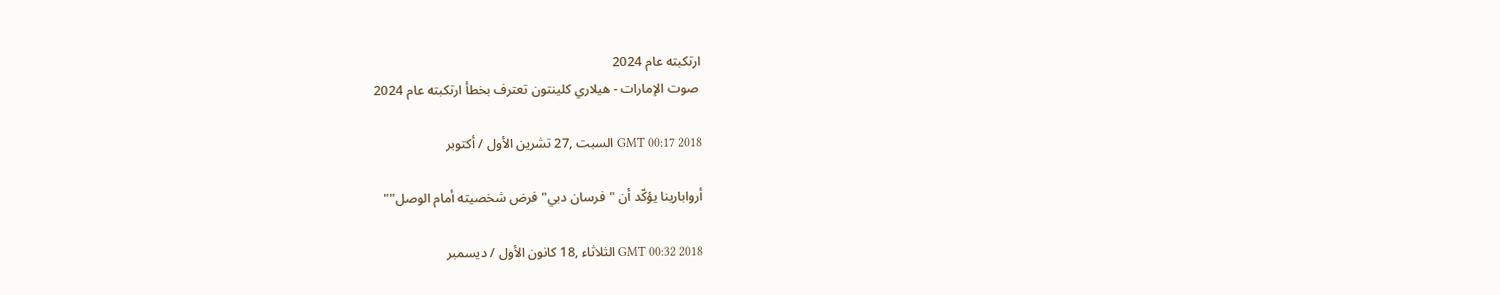ارتكبته عام 2024
 صوت الإمارات - هيلاري كلينتون تعترف بخطأ ارتكبته عام 2024

GMT 00:17 2018 السبت ,27 تشرين الأول / أكتوبر

أروابارينا يؤكّد أن "فرسان دبي" فرض شخصيته أمام الوصل""

GMT 00:32 2018 الثلاثاء ,18 كانون الأول / ديسمبر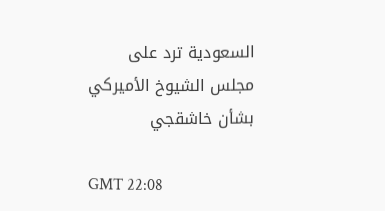السعودية ترد على مجلس الشيوخ الأميركي بشأن خاشقجي

GMT 22:08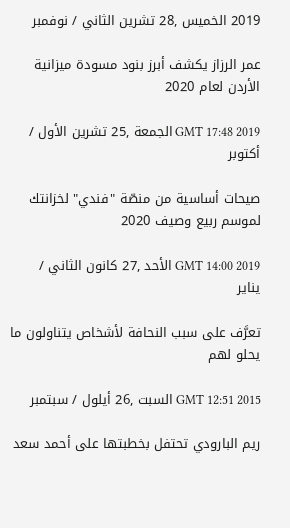2019 الخميس ,28 تشرين الثاني / نوفمبر

عمر الرزاز يكشف أبرز بنود مسودة ميزانية الأردن لعام 2020

GMT 17:48 2019 الجمعة ,25 تشرين الأول / أكتوبر

صيحات أساسية من منصّة "فندي" لخزانتك لموسم ربيع وصيف 2020

GMT 14:00 2019 الأحد ,27 كانون الثاني / يناير

تعرَّف على سبب النحافة لأشخاص يتناولون ما يحلو لهم

GMT 12:51 2015 السبت ,26 أيلول / سبتمبر

ريم البارودي تحتفل بخطبتها على أحمد سعد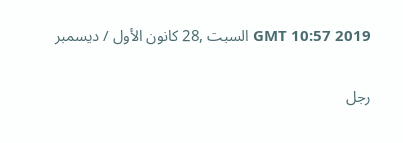GMT 10:57 2019 السبت ,28 كانون الأول / ديسمبر

رجل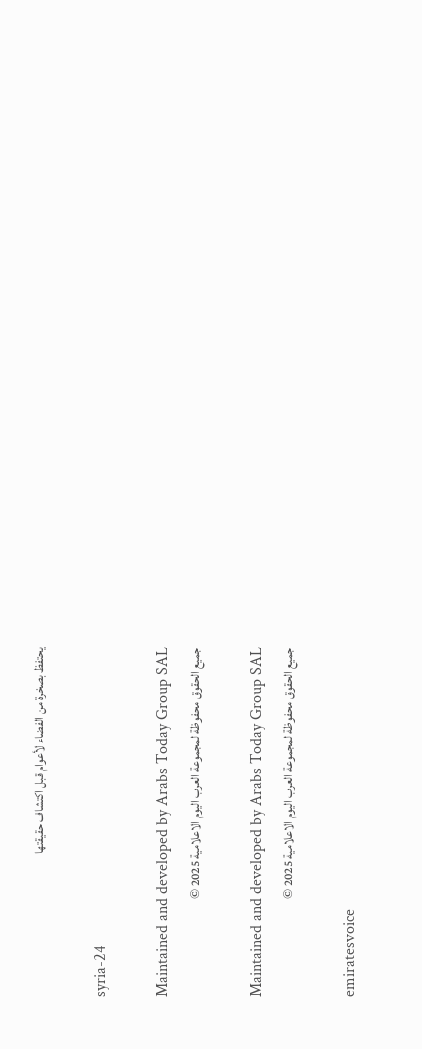يحتفظ بصخرة من الفضاء لأعوام قبل اكتشاف حقيقتها

syria-24

Maintained and developed by Arabs Today Group SAL
جميع الحقوق محفوظة لمجموعة العرب اليوم الاعلامية 2025 ©

Maintained and developed by Arabs Today Group SAL
جميع الحقوق محفوظة لمجموعة العرب اليوم الاعلامية 2025 ©

emiratesvoice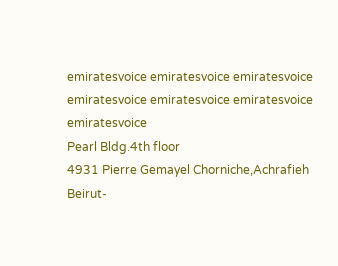emiratesvoice emiratesvoice emiratesvoice
emiratesvoice emiratesvoice emiratesvoice
emiratesvoice
Pearl Bldg.4th floor
4931 Pierre Gemayel Chorniche,Achrafieh
Beirut-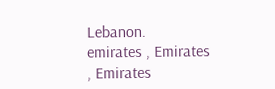Lebanon.
emirates , Emirates , Emirates